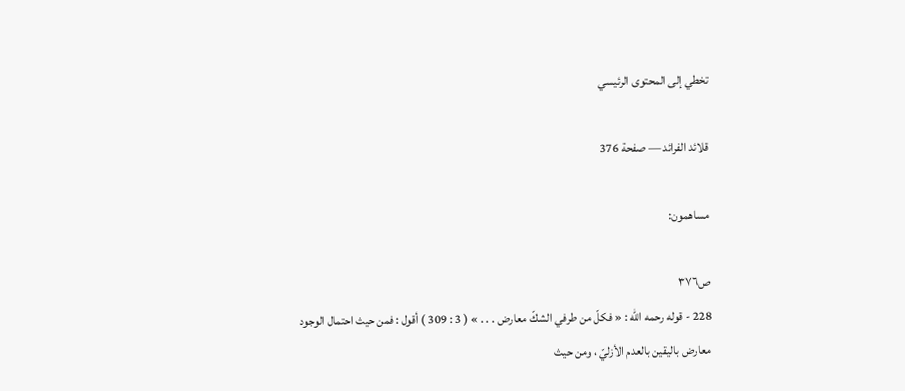تخطي إلى المحتوى الرئيسي

قلائد الفرائد — صفحة 376

مساهمون:

ص٣٧٦
228 - قوله رحمه اللّه : « فكلّ من طرفي الشكّ معارض . . . » ( 3 : 309 ) أقول : فمن حيث احتمال الوجود معارض باليقين بالعدم الأزليّ ، ومن حيث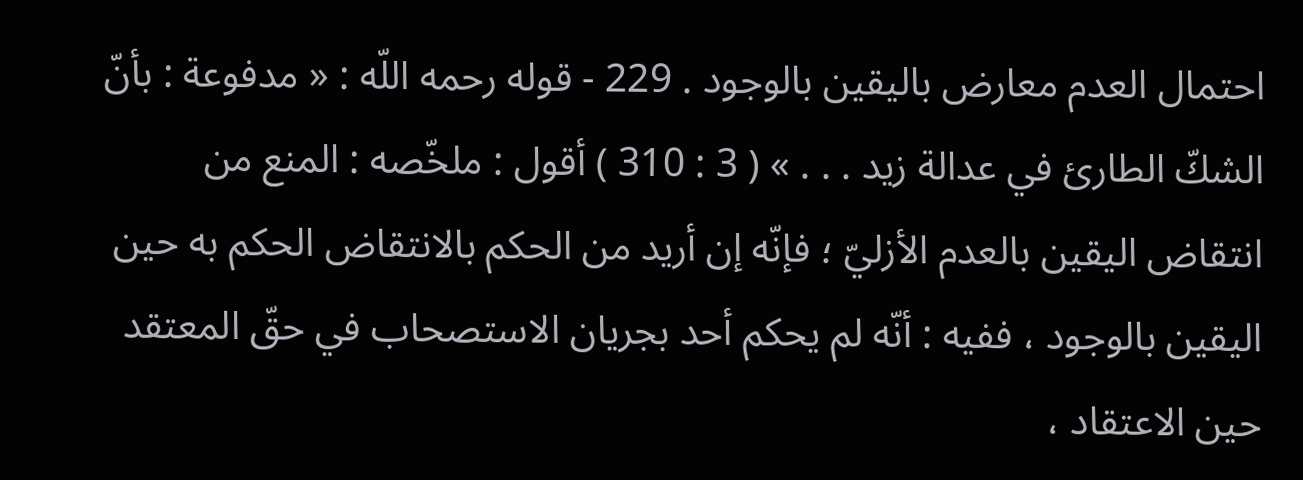احتمال العدم معارض باليقين بالوجود . 229 - قوله رحمه اللّه : « مدفوعة : بأنّ الشكّ الطارئ في عدالة زيد . . . » ( 3 : 310 ) أقول : ملخّصه : المنع من انتقاض اليقين بالعدم الأزليّ ؛ فإنّه إن أريد من الحكم بالانتقاض الحكم به حين اليقين بالوجود ، ففيه : أنّه لم يحكم أحد بجريان الاستصحاب في حقّ المعتقد حين الاعتقاد ،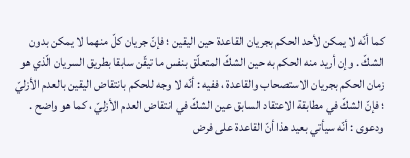كما أنّه لا يمكن لأحد الحكم بجريان القاعدة حين اليقين ؛ فإنّ جريان كلّ منهما لا يمكن بدون الشكّ . وإن أريد منه الحكم به حين الشكّ المتعلّق بنفس ما تيقّن سابقا بطريق السريان الّذي هو زمان الحكم بجريان الاستصحاب والقاعدة ، ففيه : أنّه لا وجه للحكم بانتقاض اليقين بالعدم الأزليّ ؛ فإنّ الشكّ في مطابقة الاعتقاد السابق عين الشكّ في انتقاض العدم الأزليّ ، كما هو واضح . ودعوى : أنّه سيأتي بعيد هذا أنّ القاعدة على فرض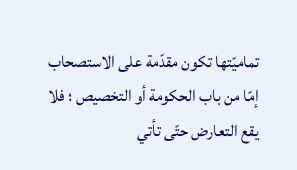تماميّتها تكون مقدّمة على الاستصحاب إمّا من باب الحكومة أو التخصيص ؛ فلا يقع التعارض حتّى تأتي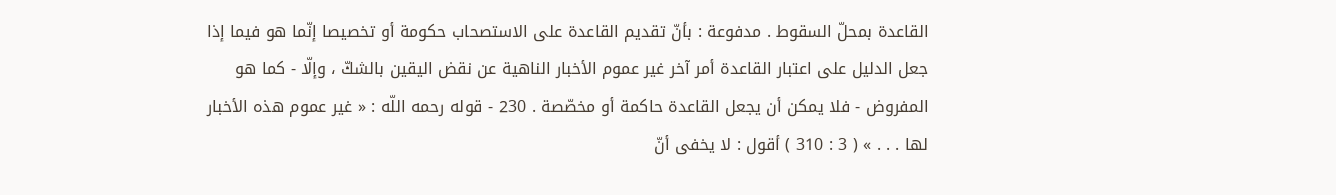القاعدة بمحلّ السقوط . مدفوعة : بأنّ تقديم القاعدة على الاستصحاب حكومة أو تخصيصا إنّما هو فيما إذا جعل الدليل على اعتبار القاعدة أمر آخر غير عموم الأخبار الناهية عن نقض اليقين بالشكّ ، وإلّا - كما هو المفروض - فلا يمكن أن يجعل القاعدة حاكمة أو مخصّصة . 230 - قوله رحمه اللّه : « غير عموم هذه الأخبار لها . . . » ( 3 : 310 ) أقول : لا يخفى أنّ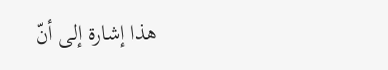هذا إشارة إلى أنّ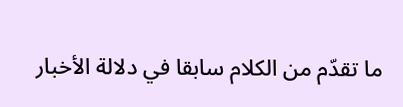ما تقدّم من الكلام سابقا في دلالة الأخبار